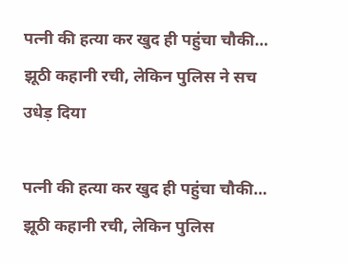पत्नी की हत्या कर खुद ही पहुंचा चौकी… झूठी कहानी रची, लेकिन पुलिस ने सच उधेड़ दिया

पत्नी की हत्या कर खुद ही पहुंचा चौकी… झूठी कहानी रची, लेकिन पुलिस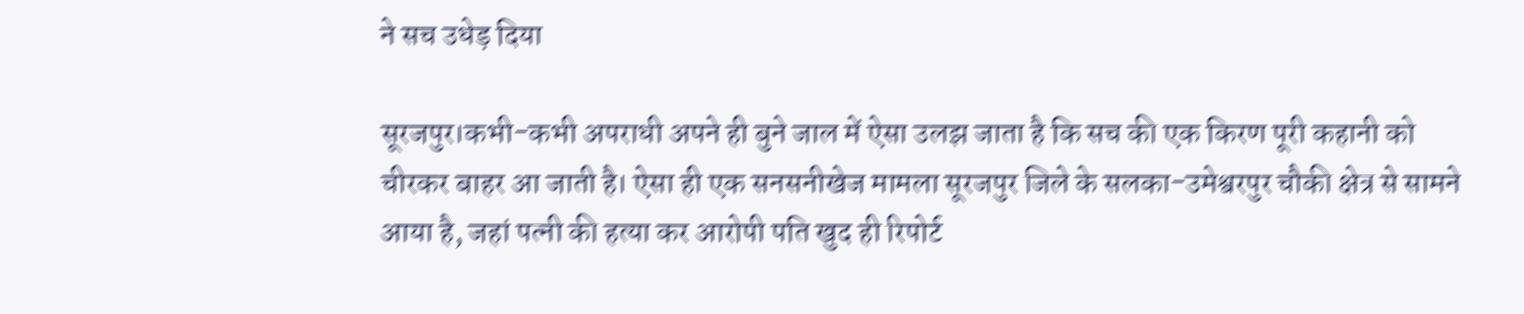ने सच उधेड़ दिया

सूरजपुर।कभी-कभी अपराधी अपने ही बुने जाल में ऐसा उलझ जाता है कि सच की एक किरण पूरी कहानी को चीरकर बाहर आ जाती है। ऐसा ही एक सनसनीखेज मामला सूरजपुर जिले के सलका-उमेश्वरपुर चौकी क्षेत्र से सामने आया है, जहां पत्नी की हत्या कर आरोपी पति खुद ही रिपोर्ट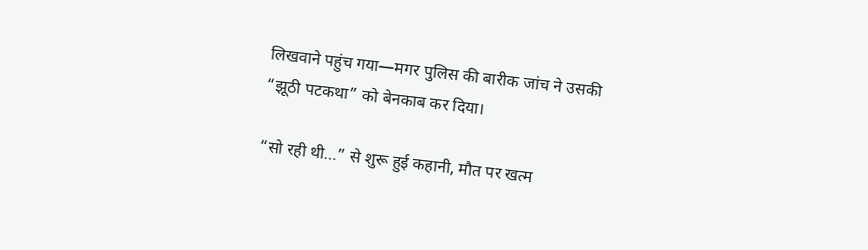लिखवाने पहुंच गया—मगर पुलिस की बारीक जांच ने उसकी “झूठी पटकथा” को बेनकाब कर दिया।

“सो रही थी…” से शुरू हुई कहानी, मौत पर खत्म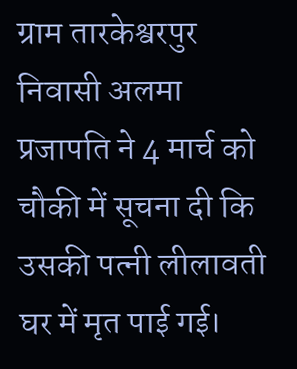ग्राम तारकेश्वरपुर निवासी अलमा प्रजापति ने 4 मार्च को चौकी में सूचना दी कि उसकी पत्नी लीलावती घर में मृत पाई गई।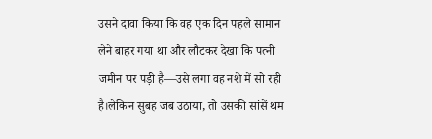उसने दावा किया कि वह एक दिन पहले सामान लेने बाहर गया था और लौटकर देखा कि पत्नी जमीन पर पड़ी है—उसे लगा वह नशे में सो रही है।लेकिन सुबह जब उठाया, तो उसकी सांसें थम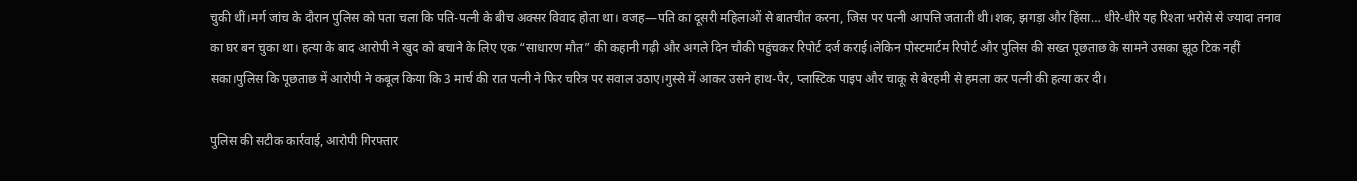चुकी थीं।मर्ग जांच के दौरान पुलिस को पता चला कि पति-पत्नी के बीच अक्सर विवाद होता था। वजह—पति का दूसरी महिलाओं से बातचीत करना, जिस पर पत्नी आपत्ति जताती थी।शक, झगड़ा और हिंसा… धीरे-धीरे यह रिश्ता भरोसे से ज्यादा तनाव का घर बन चुका था। हत्या के बाद आरोपी ने खुद को बचाने के लिए एक “साधारण मौत” की कहानी गढ़ी और अगले दिन चौकी पहुंचकर रिपोर्ट दर्ज कराई।लेकिन पोस्टमार्टम रिपोर्ट और पुलिस की सख्त पूछताछ के सामने उसका झूठ टिक नहीं सका।पुलिस कि पूछताछ में आरोपी ने कबूल किया कि 3 मार्च की रात पत्नी ने फिर चरित्र पर सवाल उठाए।गुस्से में आकर उसने हाथ-पैर, प्लास्टिक पाइप और चाकू से बेरहमी से हमला कर पत्नी की हत्या कर दी।

पुलिस की सटीक कार्रवाई, आरोपी गिरफ्तार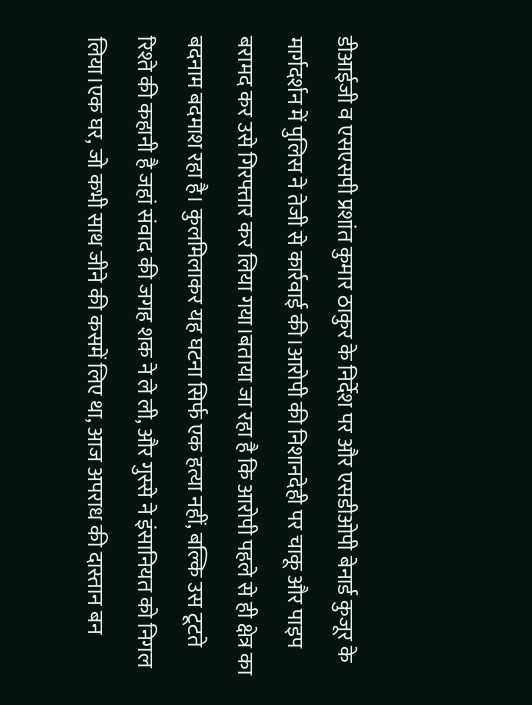डीआईजी व एसएसपी प्रशांत कुमार ठाकुर के निर्देश पर और एसडीओपी बेनार्ड कुजूर के मार्गदर्शन में पुलिस ने तेजी से कार्रवाई की।आरोपी की निशानदेही पर चाकू और पाइप बरामद कर उसे गिरफ्तार कर लिया गया।बताया जा रहा है कि आरोपी पहले से ही क्षेत्र का बदनाम बदमाश रहा है। कुलमिलाकर यह घटना सिर्फ एक हत्या नहीं, बल्कि उस टूटते रिश्ते की कहानी है जहां संवाद की जगह शक ने ले ली, और गुस्से ने इंसानियत को निगल लिया।एक घर, जो कभी साथ जीने की कसमें लिए था, आज अपराध की दास्तान बन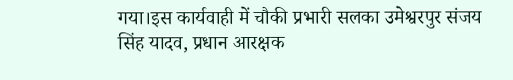गया।इस कार्यवाही में चौकी प्रभारी सलका उमेश्वरपुर संजय सिंह यादव, प्रधान आरक्षक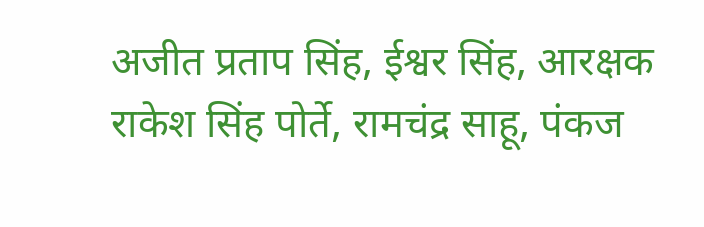अजीत प्रताप सिंह, ईश्वर सिंह, आरक्षक राकेश सिंह पोर्ते, रामचंद्र साहू, पंकज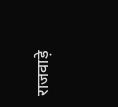राजवाड़े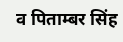व पिताम्बर सिंह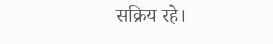सक्रिय रहे।